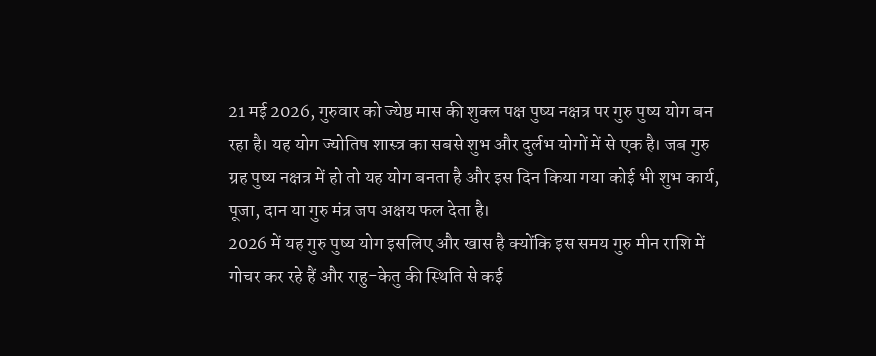21 मई 2026, गुरुवार को ज्येष्ठ मास की शुक्ल पक्ष पुष्य नक्षत्र पर गुरु पुष्य योग बन रहा है। यह योग ज्योतिष शास्त्र का सबसे शुभ और दुर्लभ योगों में से एक है। जब गुरु ग्रह पुष्य नक्षत्र में हो तो यह योग बनता है और इस दिन किया गया कोई भी शुभ कार्य, पूजा, दान या गुरु मंत्र जप अक्षय फल देता है।
2026 में यह गुरु पुष्य योग इसलिए और खास है क्योंकि इस समय गुरु मीन राशि में गोचर कर रहे हैं और राहु-केतु की स्थिति से कई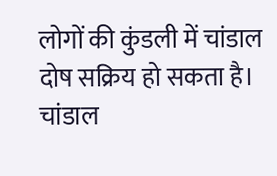लोगों की कुंडली में चांडाल दोष सक्रिय हो सकता है। चांडाल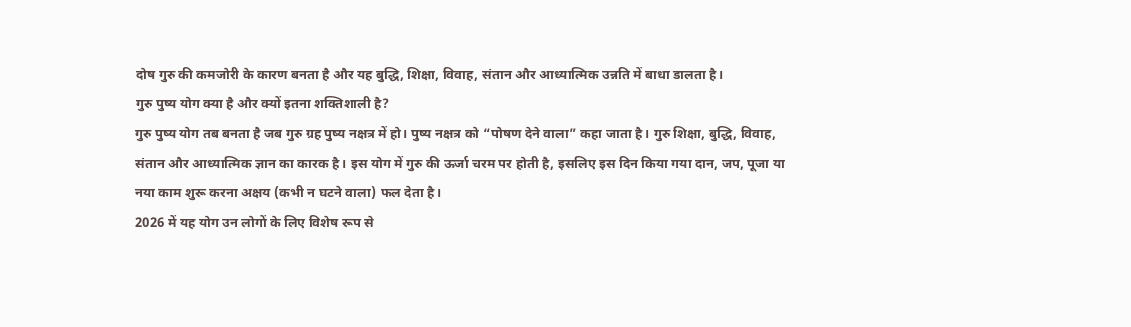दोष गुरु की कमजोरी के कारण बनता है और यह बुद्धि, शिक्षा, विवाह, संतान और आध्यात्मिक उन्नति में बाधा डालता है।
गुरु पुष्य योग क्या है और क्यों इतना शक्तिशाली है?
गुरु पुष्य योग तब बनता है जब गुरु ग्रह पुष्य नक्षत्र में हो। पुष्य नक्षत्र को “पोषण देने वाला” कहा जाता है। गुरु शिक्षा, बुद्धि, विवाह, संतान और आध्यात्मिक ज्ञान का कारक है। इस योग में गुरु की ऊर्जा चरम पर होती है, इसलिए इस दिन किया गया दान, जप, पूजा या नया काम शुरू करना अक्षय (कभी न घटने वाला) फल देता है।
2026 में यह योग उन लोगों के लिए विशेष रूप से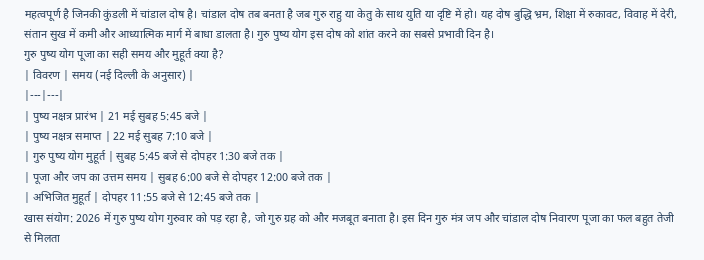महत्वपूर्ण है जिनकी कुंडली में चांडाल दोष है। चांडाल दोष तब बनता है जब गुरु राहु या केतु के साथ युति या दृष्टि में हो। यह दोष बुद्धि भ्रम, शिक्षा में रुकावट, विवाह में देरी, संतान सुख में कमी और आध्यात्मिक मार्ग में बाधा डालता है। गुरु पुष्य योग इस दोष को शांत करने का सबसे प्रभावी दिन है।
गुरु पुष्य योग पूजा का सही समय और मुहूर्त क्या है?
| विवरण | समय (नई दिल्ली के अनुसार) |
|---|---|
| पुष्य नक्षत्र प्रारंभ | 21 मई सुबह 5:45 बजे |
| पुष्य नक्षत्र समाप्त | 22 मई सुबह 7:10 बजे |
| गुरु पुष्य योग मुहूर्त | सुबह 5:45 बजे से दोपहर 1:30 बजे तक |
| पूजा और जप का उत्तम समय | सुबह 6:00 बजे से दोपहर 12:00 बजे तक |
| अभिजित मुहूर्त | दोपहर 11:55 बजे से 12:45 बजे तक |
खास संयोग: 2026 में गुरु पुष्य योग गुरुवार को पड़ रहा है, जो गुरु ग्रह को और मजबूत बनाता है। इस दिन गुरु मंत्र जप और चांडाल दोष निवारण पूजा का फल बहुत तेजी से मिलता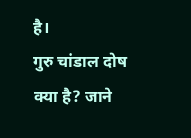है।
गुरु चांडाल दोष क्या है? जाने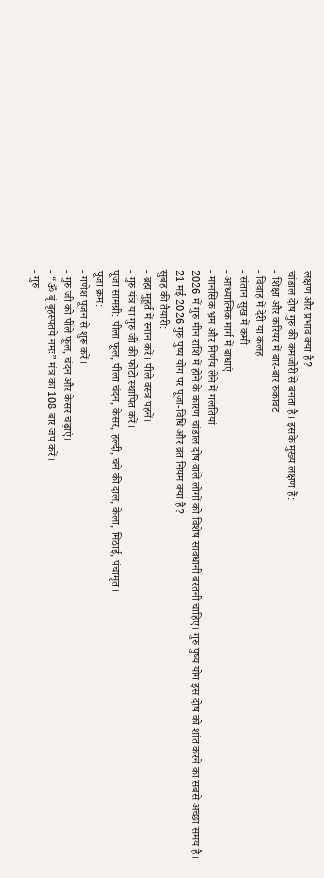लक्षण और प्रभाव क्या है?
चांडाल दोष गुरु की कमजोरी से बनता है। इसके मुख्य लक्षण हैं:
- शिक्षा और करियर में बार-बार रुकावट
- विवाह में देरी या कलह
- संतान सुख में कमी
- आध्यात्मिक मार्ग में बाधाएं
- मानसिक भ्रम और निर्णय लेने में गलतियां
2026 में गुरु मीन राशि में होने के कारण चांडाल दोष वाले लोगों को विशेष सावधानी बरतनी चाहिए। गुरु पुष्य योग इस दोष को शांत करने का सबसे अच्छा समय है।
21 मई 2026 गुरु पुष्य योग पर पूजा-विधि और व्रत नियम क्या है?
सुबह की तैयारी:
- ब्रह्म मुहूर्त में स्नान करें। पीले वस्त्र पहनें।
- गुरु यंत्र या गुरु जी की फोटो स्थापित करें।
पूजा सामग्री: पीला फूल, पीला चंदन, केसर, हल्दी, चने की दाल, केला, मिठाई, पंचामृत।
पूजा क्रम:
- गणेश पूजन से शुरू करें।
- गुरु जी को पीले फूल, चंदन और केसर चढ़ाएं।
- “ॐ बृं बृहस्पतये नमः” मंत्र का 108 बार जप करें।
- गुरु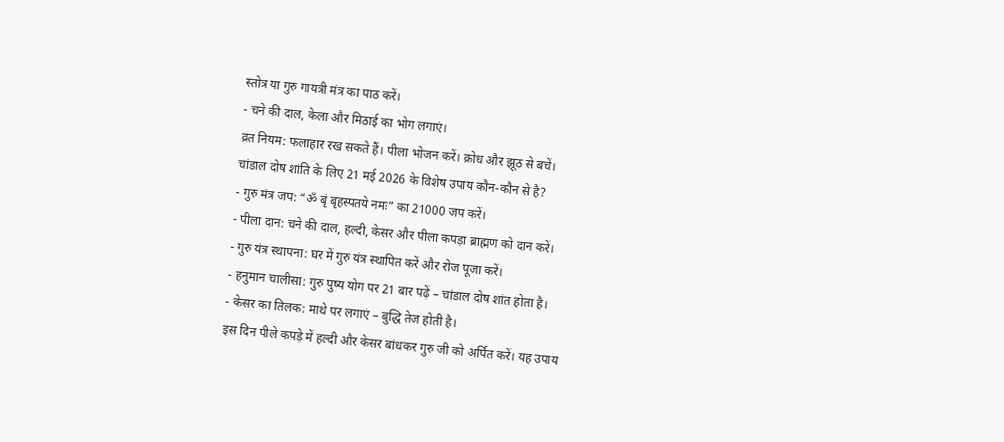स्तोत्र या गुरु गायत्री मंत्र का पाठ करें।
- चने की दाल, केला और मिठाई का भोग लगाएं।
व्रत नियम: फलाहार रख सकते हैं। पीला भोजन करें। क्रोध और झूठ से बचें।
चांडाल दोष शांति के लिए 21 मई 2026 के विशेष उपाय कौन-कौन से है?
- गुरु मंत्र जप: “ॐ बृं बृहस्पतये नमः” का 21000 जप करें।
- पीला दान: चने की दाल, हल्दी, केसर और पीला कपड़ा ब्राह्मण को दान करें।
- गुरु यंत्र स्थापना: घर में गुरु यंत्र स्थापित करें और रोज पूजा करें।
- हनुमान चालीसा: गुरु पुष्य योग पर 21 बार पढ़ें – चांडाल दोष शांत होता है।
- केसर का तिलक: माथे पर लगाएं – बुद्धि तेज होती है।
इस दिन पीले कपड़े में हल्दी और केसर बांधकर गुरु जी को अर्पित करें। यह उपाय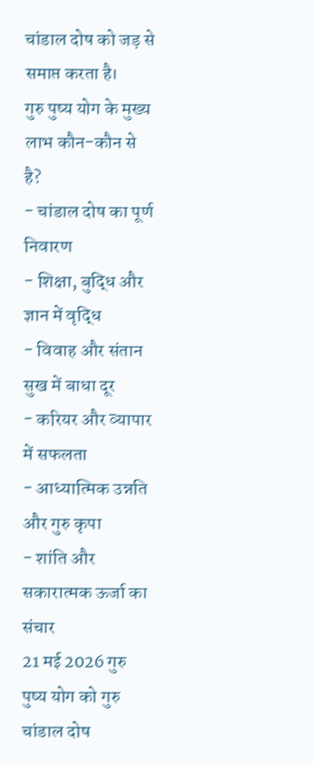चांडाल दोष को जड़ से समाप्त करता है।
गुरु पुष्य योग के मुख्य लाभ कौन-कौन से है?
- चांडाल दोष का पूर्ण निवारण
- शिक्षा, बुद्धि और ज्ञान में वृद्धि
- विवाह और संतान सुख में बाधा दूर
- करियर और व्यापार में सफलता
- आध्यात्मिक उन्नति और गुरु कृपा
- शांति और सकारात्मक ऊर्जा का संचार
21 मई 2026 गुरु पुष्य योग को गुरु चांडाल दोष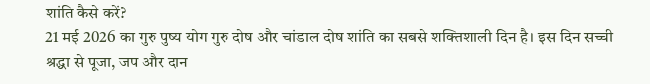शांति कैसे करें?
21 मई 2026 का गुरु पुष्य योग गुरु दोष और चांडाल दोष शांति का सबसे शक्तिशाली दिन है। इस दिन सच्ची श्रद्धा से पूजा, जप और दान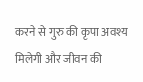करने से गुरु की कृपा अवश्य मिलेगी और जीवन की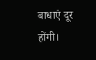बाधाएं दूर होंगी।